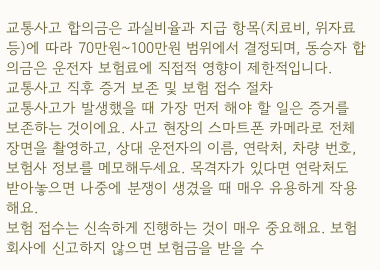교통사고 합의금은 과실비율과 지급 항목(치료비, 위자료 등)에 따라 70만원~100만원 범위에서 결정되며, 동승자 합의금은 운전자 보험료에 직접적 영향이 제한적입니다.
교통사고 직후 증거 보존 및 보험 접수 절차
교통사고가 발생했을 때 가장 먼저 해야 할 일은 증거를 보존하는 것이에요. 사고 현장의 스마트폰 카메라로 전체 장면을 촬영하고, 상대 운전자의 이름, 연락처, 차량 번호, 보험사 정보를 메모해두세요. 목격자가 있다면 연락처도 받아놓으면 나중에 분쟁이 생겼을 때 매우 유용하게 작용해요.
보험 접수는 신속하게 진행하는 것이 매우 중요해요. 보험회사에 신고하지 않으면 보험금을 받을 수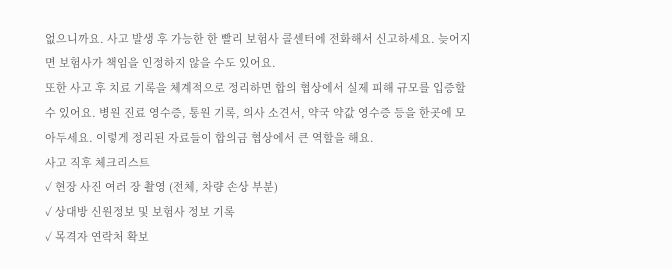없으니까요. 사고 발생 후 가능한 한 빨리 보험사 콜센터에 전화해서 신고하세요. 늦어지면 보험사가 책임을 인정하지 않을 수도 있어요.
또한 사고 후 치료 기록을 체계적으로 정리하면 합의 협상에서 실제 피해 규모를 입증할 수 있어요. 병원 진료 영수증, 통원 기록, 의사 소견서, 약국 약값 영수증 등을 한곳에 모아두세요. 이렇게 정리된 자료들이 합의금 협상에서 큰 역할을 해요.
사고 직후 체크리스트
✓ 현장 사진 여러 장 촬영 (전체, 차량 손상 부분)
✓ 상대방 신원정보 및 보험사 정보 기록
✓ 목격자 연락처 확보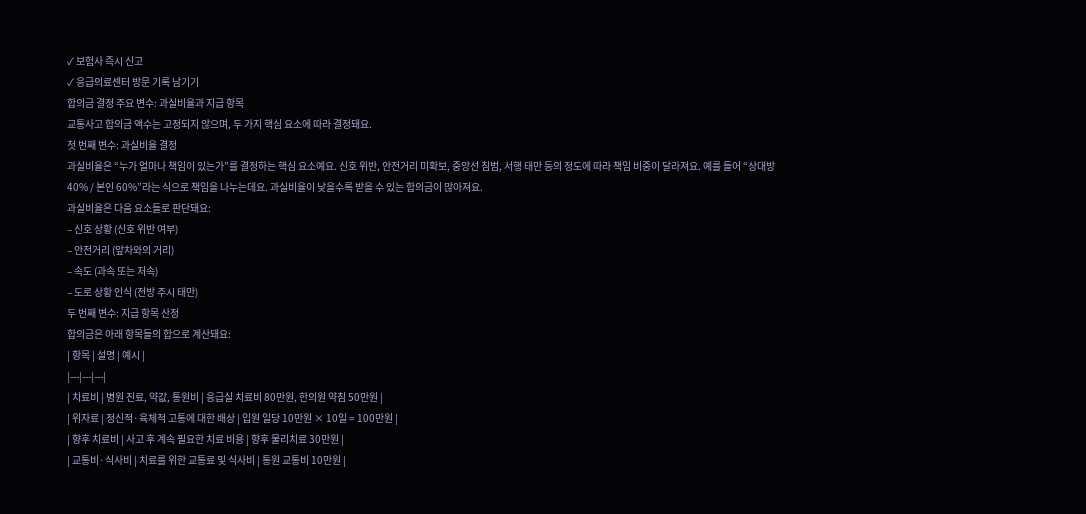✓ 보험사 즉시 신고
✓ 응급의료센터 방문 기록 남기기
합의금 결정 주요 변수: 과실비율과 지급 항목
교통사고 합의금 액수는 고정되지 않으며, 두 가지 핵심 요소에 따라 결정돼요.
첫 번째 변수: 과실비율 결정
과실비율은 “누가 얼마나 책임이 있는가”를 결정하는 핵심 요소예요. 신호 위반, 안전거리 미확보, 중앙선 침범, 서행 태만 등의 정도에 따라 책임 비중이 달라져요. 예를 들어 “상대방 40% / 본인 60%”라는 식으로 책임을 나누는데요. 과실비율이 낮을수록 받을 수 있는 합의금이 많아져요.
과실비율은 다음 요소들로 판단돼요:
– 신호 상황 (신호 위반 여부)
– 안전거리 (앞차와의 거리)
– 속도 (과속 또는 저속)
– 도로 상황 인식 (전방 주시 태만)
두 번째 변수: 지급 항목 산정
합의금은 아래 항목들의 합으로 계산돼요:
| 항목 | 설명 | 예시 |
|---|---|---|
| 치료비 | 병원 진료, 약값, 통원비 | 응급실 치료비 80만원, 한의원 약침 50만원 |
| 위자료 | 정신적·육체적 고통에 대한 배상 | 입원 일당 10만원 × 10일 = 100만원 |
| 향후 치료비 | 사고 후 계속 필요한 치료 비용 | 향후 물리치료 30만원 |
| 교통비·식사비 | 치료를 위한 교통료 및 식사비 | 통원 교통비 10만원 |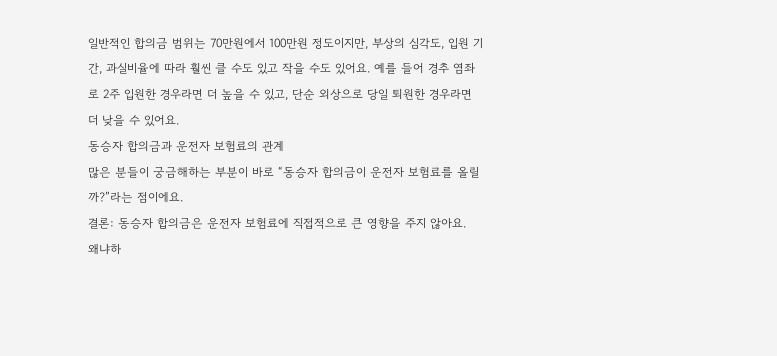일반적인 합의금 범위는 70만원에서 100만원 정도이지만, 부상의 심각도, 입원 기간, 과실비율에 따라 훨씬 클 수도 있고 작을 수도 있어요. 예를 들어 경추 염좌로 2주 입원한 경우라면 더 높을 수 있고, 단순 외상으로 당일 퇴원한 경우라면 더 낮을 수 있어요.
동승자 합의금과 운전자 보험료의 관계
많은 분들이 궁금해하는 부분이 바로 “동승자 합의금이 운전자 보험료를 올릴까?”라는 점이에요.
결론: 동승자 합의금은 운전자 보험료에 직접적으로 큰 영향을 주지 않아요.
왜냐하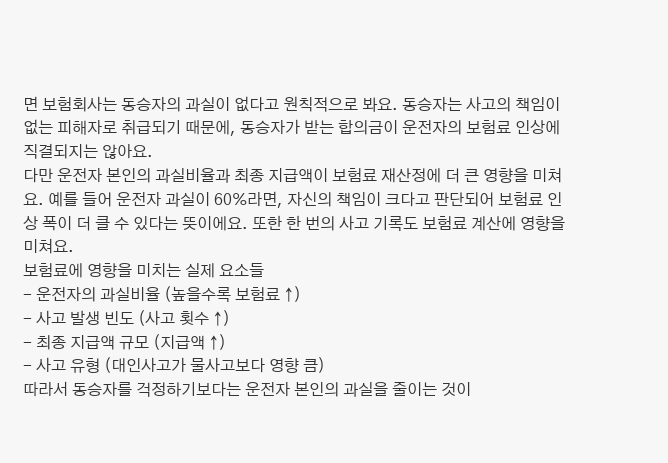면 보험회사는 동승자의 과실이 없다고 원칙적으로 봐요. 동승자는 사고의 책임이 없는 피해자로 취급되기 때문에, 동승자가 받는 합의금이 운전자의 보험료 인상에 직결되지는 않아요.
다만 운전자 본인의 과실비율과 최종 지급액이 보험료 재산정에 더 큰 영향을 미쳐요. 예를 들어 운전자 과실이 60%라면, 자신의 책임이 크다고 판단되어 보험료 인상 폭이 더 클 수 있다는 뜻이에요. 또한 한 번의 사고 기록도 보험료 계산에 영향을 미쳐요.
보험료에 영향을 미치는 실제 요소들
- 운전자의 과실비율 (높을수록 보험료 ↑)
- 사고 발생 빈도 (사고 횟수 ↑)
- 최종 지급액 규모 (지급액 ↑)
- 사고 유형 (대인사고가 물사고보다 영향 큼)
따라서 동승자를 걱정하기보다는 운전자 본인의 과실을 줄이는 것이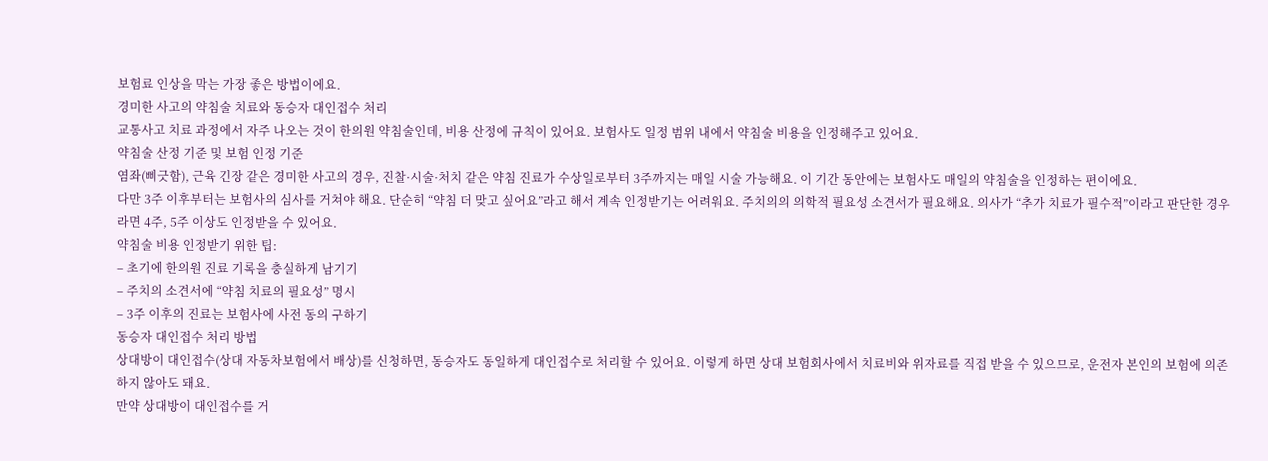보험료 인상을 막는 가장 좋은 방법이에요.
경미한 사고의 약침술 치료와 동승자 대인접수 처리
교통사고 치료 과정에서 자주 나오는 것이 한의원 약침술인데, 비용 산정에 규칙이 있어요. 보험사도 일정 범위 내에서 약침술 비용을 인정해주고 있어요.
약침술 산정 기준 및 보험 인정 기준
염좌(삐긋함), 근육 긴장 같은 경미한 사고의 경우, 진찰·시술·처치 같은 약침 진료가 수상일로부터 3주까지는 매일 시술 가능해요. 이 기간 동안에는 보험사도 매일의 약침술을 인정하는 편이에요.
다만 3주 이후부터는 보험사의 심사를 거쳐야 해요. 단순히 “약침 더 맞고 싶어요”라고 해서 계속 인정받기는 어려워요. 주치의의 의학적 필요성 소견서가 필요해요. 의사가 “추가 치료가 필수적”이라고 판단한 경우라면 4주, 5주 이상도 인정받을 수 있어요.
약침술 비용 인정받기 위한 팁:
– 초기에 한의원 진료 기록을 충실하게 남기기
– 주치의 소견서에 “약침 치료의 필요성” 명시
– 3주 이후의 진료는 보험사에 사전 동의 구하기
동승자 대인접수 처리 방법
상대방이 대인접수(상대 자동차보험에서 배상)를 신청하면, 동승자도 동일하게 대인접수로 처리할 수 있어요. 이렇게 하면 상대 보험회사에서 치료비와 위자료를 직접 받을 수 있으므로, 운전자 본인의 보험에 의존하지 않아도 돼요.
만약 상대방이 대인접수를 거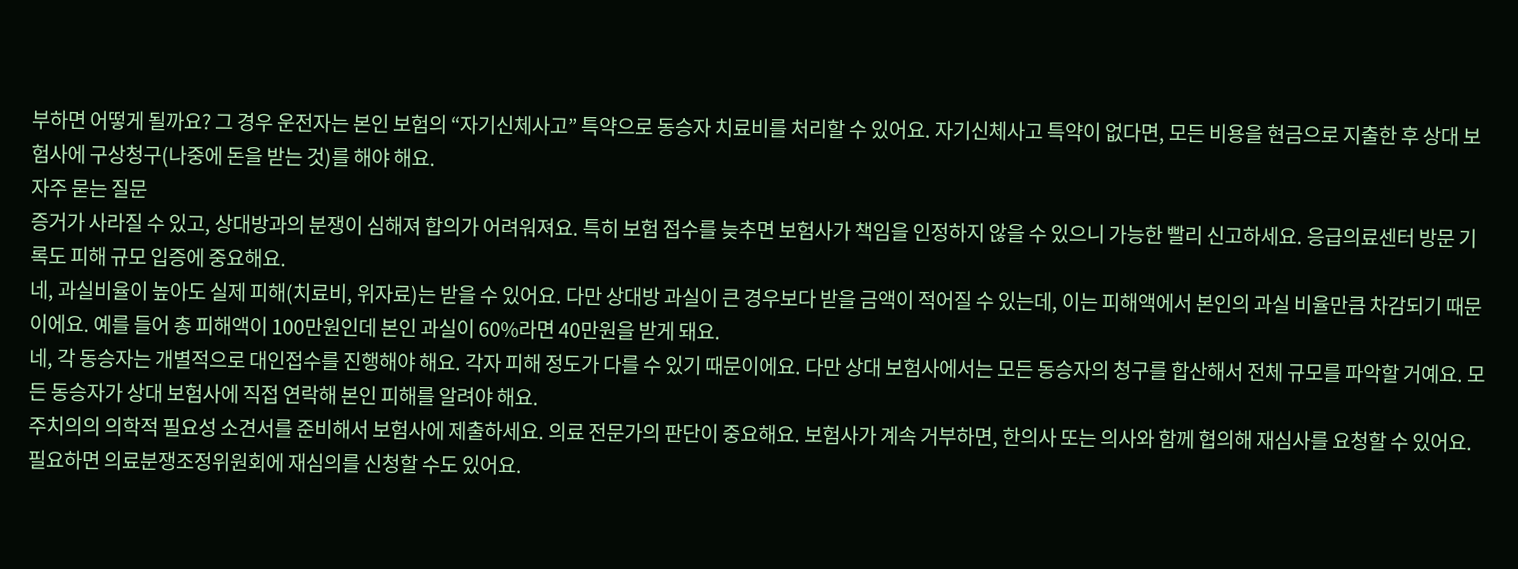부하면 어떻게 될까요? 그 경우 운전자는 본인 보험의 “자기신체사고” 특약으로 동승자 치료비를 처리할 수 있어요. 자기신체사고 특약이 없다면, 모든 비용을 현금으로 지출한 후 상대 보험사에 구상청구(나중에 돈을 받는 것)를 해야 해요.
자주 묻는 질문
증거가 사라질 수 있고, 상대방과의 분쟁이 심해져 합의가 어려워져요. 특히 보험 접수를 늦추면 보험사가 책임을 인정하지 않을 수 있으니 가능한 빨리 신고하세요. 응급의료센터 방문 기록도 피해 규모 입증에 중요해요.
네, 과실비율이 높아도 실제 피해(치료비, 위자료)는 받을 수 있어요. 다만 상대방 과실이 큰 경우보다 받을 금액이 적어질 수 있는데, 이는 피해액에서 본인의 과실 비율만큼 차감되기 때문이에요. 예를 들어 총 피해액이 100만원인데 본인 과실이 60%라면 40만원을 받게 돼요.
네, 각 동승자는 개별적으로 대인접수를 진행해야 해요. 각자 피해 정도가 다를 수 있기 때문이에요. 다만 상대 보험사에서는 모든 동승자의 청구를 합산해서 전체 규모를 파악할 거예요. 모든 동승자가 상대 보험사에 직접 연락해 본인 피해를 알려야 해요.
주치의의 의학적 필요성 소견서를 준비해서 보험사에 제출하세요. 의료 전문가의 판단이 중요해요. 보험사가 계속 거부하면, 한의사 또는 의사와 함께 협의해 재심사를 요청할 수 있어요. 필요하면 의료분쟁조정위원회에 재심의를 신청할 수도 있어요.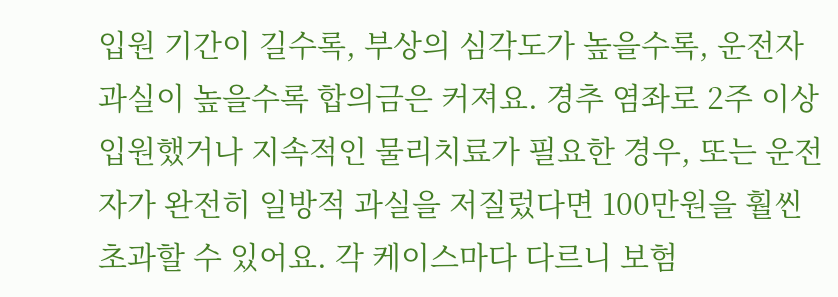입원 기간이 길수록, 부상의 심각도가 높을수록, 운전자 과실이 높을수록 합의금은 커져요. 경추 염좌로 2주 이상 입원했거나 지속적인 물리치료가 필요한 경우, 또는 운전자가 완전히 일방적 과실을 저질렀다면 100만원을 훨씬 초과할 수 있어요. 각 케이스마다 다르니 보험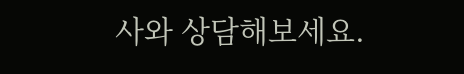사와 상담해보세요.